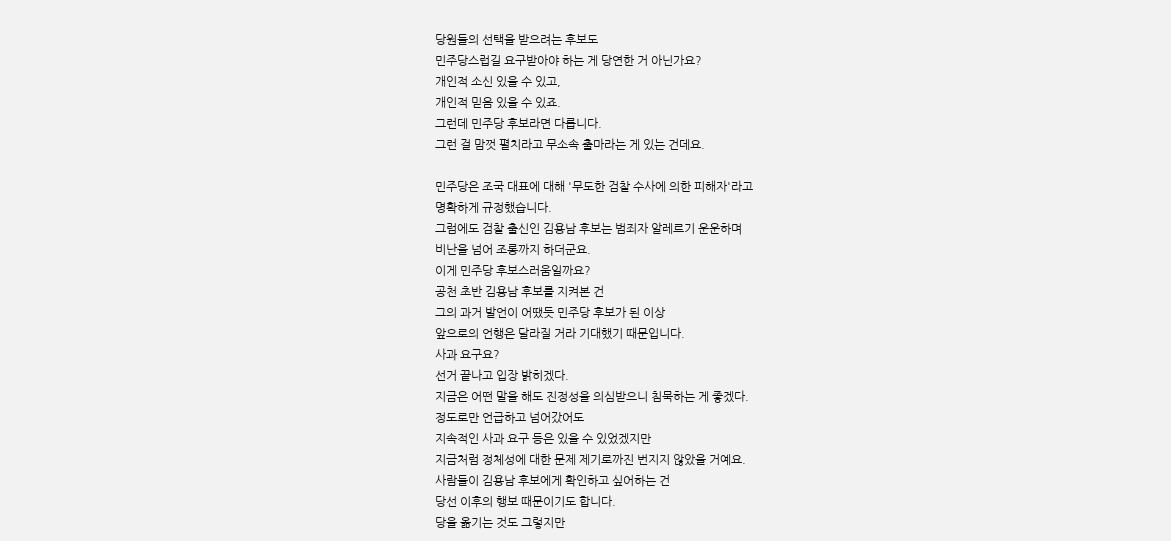당원들의 선택을 받으려는 후보도
민주당스럽길 요구받아야 하는 게 당연한 거 아닌가요?
개인적 소신 있을 수 있고,
개인적 믿음 있을 수 있죠.
그런데 민주당 후보라면 다릅니다.
그런 걸 맘껏 펼치라고 무소속 출마라는 게 있는 건데요.

민주당은 조국 대표에 대해 '무도한 검찰 수사에 의한 피해자'라고
명확하게 규정했습니다.
그럼에도 검찰 출신인 김용남 후보는 범죄자 알레르기 운운하며
비난을 넘어 조롱까지 하더군요.
이게 민주당 후보스러움일까요?
공천 초반 김용남 후보를 지켜본 건
그의 과거 발언이 어땠듯 민주당 후보가 된 이상
앞으로의 언행은 달라질 거라 기대했기 때문입니다.
사과 요구요?
선거 끝나고 입장 밝히겠다.
지금은 어떤 말을 해도 진정성을 의심받으니 침묵하는 게 좋겠다.
정도로만 언급하고 넘어갔어도
지속적인 사과 요구 등은 있을 수 있었겠지만
지금처럼 정체성에 대한 문제 제기로까진 번지지 않았을 거예요.
사람들이 김용남 후보에게 확인하고 싶어하는 건
당선 이후의 행보 때문이기도 합니다.
당을 옮기는 것도 그렇지만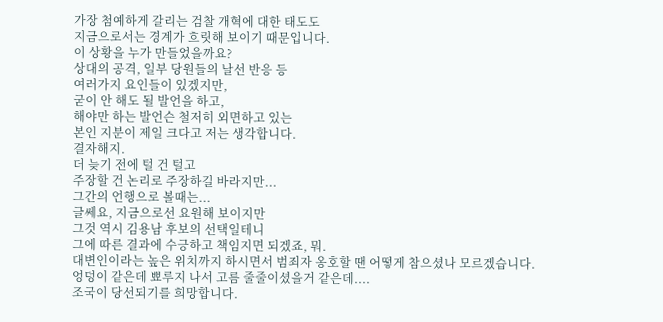가장 첨예하게 갈리는 검찰 개혁에 대한 태도도
지금으로서는 경계가 흐릿해 보이기 때문입니다.
이 상황을 누가 만들었을까요?
상대의 공격, 일부 당원들의 날선 반응 등
여러가지 요인들이 있겠지만,
굳이 안 해도 될 발언을 하고,
해야만 하는 발언슨 철저히 외면하고 있는
본인 지분이 제일 크다고 저는 생각합니다.
결자해지.
더 늦기 전에 털 건 털고
주장할 건 논리로 주장하길 바라지만...
그간의 언행으로 볼때는...
글쎄요, 지금으로선 요원해 보이지만
그것 역시 김용남 후보의 선택일테니
그에 따른 결과에 수긍하고 책임지면 되겠죠, 뭐.
대변인이라는 높은 위치까지 하시면서 범죄자 옹호할 땐 어떻게 참으셨나 모르겠습니다.
엉덩이 같은데 뾰루지 나서 고름 줄줄이셨을거 같은데....
조국이 당선되기를 희망합니다.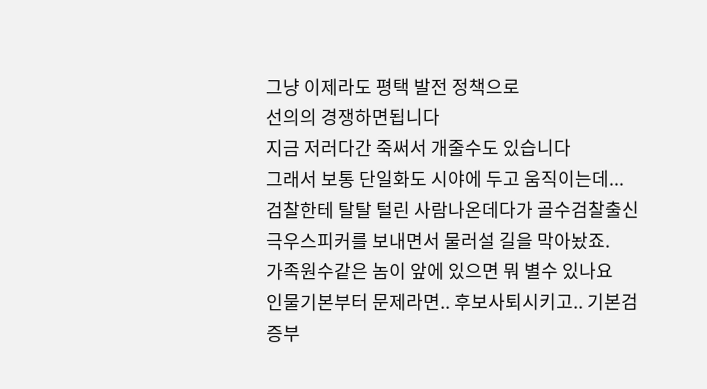그냥 이제라도 평택 발전 정책으로
선의의 경쟁하면됩니다
지금 저러다간 죽써서 개줄수도 있습니다
그래서 보통 단일화도 시야에 두고 움직이는데...
검찰한테 탈탈 털린 사람나온데다가 골수검찰출신극우스피커를 보내면서 물러설 길을 막아놨죠.
가족원수같은 놈이 앞에 있으면 뭐 별수 있나요
인물기본부터 문제라면.. 후보사퇴시키고.. 기본검증부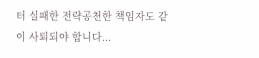터 실패한 전략공천한 책임자도 같이 사퇴되야 합니다...